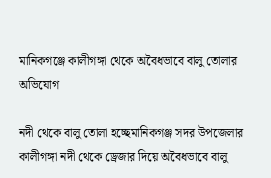মানিকগঞ্জে কালীগঙ্গা থেকে অবৈধভাবে বালু তোলার অভিযোগ

নদী থেকে বালু তোলা হচ্ছেমানিকগঞ্জ সদর উপজেলার কালীগঙ্গা নদী থেকে ড্রেজার দিয়ে অবৈধভাবে বালু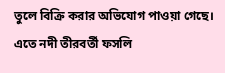তুলে বিক্রি করার অভিযোগ পাওয়া গেছে। এতে নদী তীরবর্তী ফসলি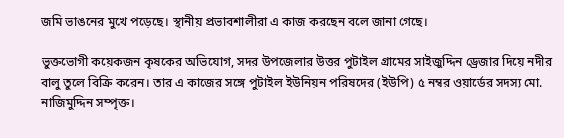জমি ভাঙনের মুখে পড়েছে। স্থানীয় প্রভাবশালীরা এ কাজ করছেন বলে জানা গেছে।

ভুক্তভোগী কয়েকজন কৃষকের অভিযোগ, সদর উপজেলার উত্তর পুটাইল গ্রামের সাইজুদ্দিন ড্রেজার দিয়ে নদীর বালু তুলে বিক্রি করেন। তার এ কাজের সঙ্গে পুটাইল ইউনিয়ন পরিষদের (ইউপি) ৫ নম্বর ওয়ার্ডের সদস্য মো. নাজিমুদ্দিন সম্পৃক্ত।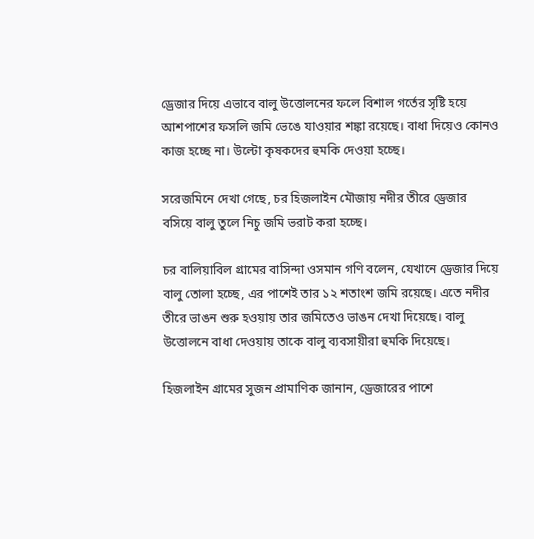ড্রেজার দিয়ে এভাবে বালু উত্তোলনের ফলে বিশাল গর্তের সৃষ্টি হয়ে আশপাশের ফসলি জমি ভেঙে যাওয়ার শঙ্কা রয়েছে। বাধা দিয়েও কোনও কাজ হচ্ছে না। উল্টো কৃষকদের হুমকি দেওয়া হচ্ছে।

সরেজমিনে দেখা গেছে, চর হিজলাইন মৌজায় নদীর তীরে ড্রেজার বসিয়ে বালু তুলে নিচু জমি ভরাট করা হচ্ছে।

চর বালিয়াবিল গ্রামের বাসিন্দা ওসমান গণি বলেন, যেখানে ড্রেজার দিয়ে বালু তোলা হচ্ছে, এর পাশেই তার ১২ শতাংশ জমি রয়েছে। এতে নদীর তীরে ভাঙন শুরু হওয়ায় তার জমিতেও ভাঙন দেখা দিয়েছে। বালু উত্তোলনে বাধা দেওয়ায় তাকে বালু ব্যবসায়ীরা হুমকি দিয়েছে।

হিজলাইন গ্রামের সুজন প্রামাণিক জানান, ড্রেজারের পাশে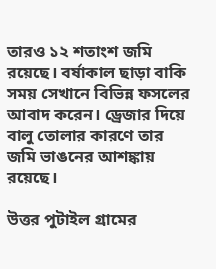তারও ১২ শতাংশ জমি রয়েছে। বর্ষাকাল ছাড়া বাকি সময় সেখানে বিভিন্ন ফসলের আবাদ করেন। ড্রেজার দিয়ে বালু তোলার কারণে তার জমি ভাঙনের আশঙ্কায় রয়েছে।

উত্তর পুটাইল গ্রামের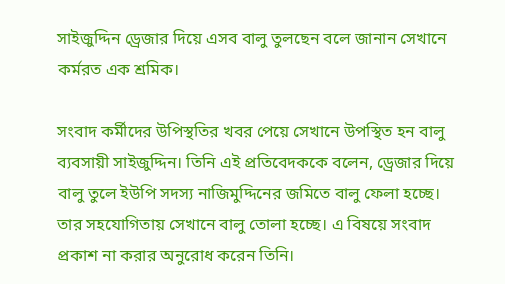সাইজুদ্দিন ড্রেজার দিয়ে এসব বালু তুলছেন বলে জানান সেখানে কর্মরত এক শ্রমিক।

সংবাদ কর্মীদের উপিস্থতির খবর পেয়ে সেখানে উপস্থিত হন বালু ব্যবসায়ী সাইজুদ্দিন। তিনি এই প্রতিবেদককে বলেন, ড্রেজার দিয়ে বালু তুলে ইউপি সদস্য নাজিমুদ্দিনের জমিতে বালু ফেলা হচ্ছে। তার সহযোগিতায় সেখানে বালু তোলা হচ্ছে। এ বিষয়ে সংবাদ প্রকাশ না করার অনুরোধ করেন তিনি।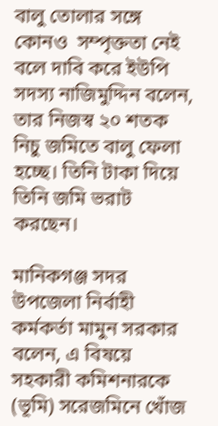বালু তোলার সঙ্গে কোনও  সম্পৃক্ততা নেই বলে দাবি করে ইউপি সদস্য নাজিমুদ্দিন বলেন, তার নিজস্ব ২০ শতক নিচু জমিতে বালু ফেলা হচ্ছে। তিনি টাকা দিয়ে তিনি জমি ভরাট করছেন।

মানিকগঞ্জ সদর উপজেলা নির্বাহী কর্মকর্তা মামুন সরকার বলেন, এ বিষয়ে সহকারী কমিশনারকে (ভূমি) সরেজমিনে খোঁজ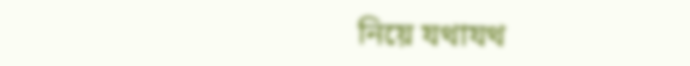নিয়ে যথাযথ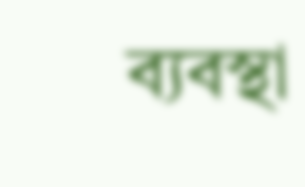ব্যবস্থা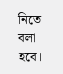নিতে বলা হবে।